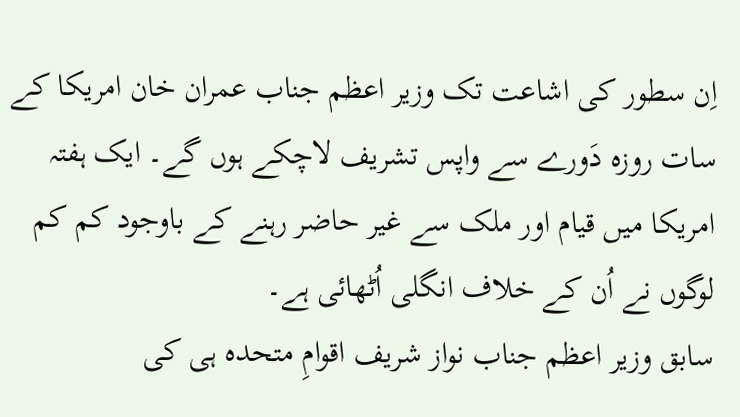اِن سطور کی اشاعت تک وزیر اعظم جناب عمران خان امریکا کے سات روزہ دَورے سے واپس تشریف لاچکے ہوں گے۔ ایک ہفتہ امریکا میں قیام اور ملک سے غیر حاضر رہنے کے باوجود کم کم لوگوں نے اُن کے خلاف انگلی اُٹھائی ہے۔
سابق وزیر اعظم جناب نواز شریف اقوامِ متحدہ ہی کی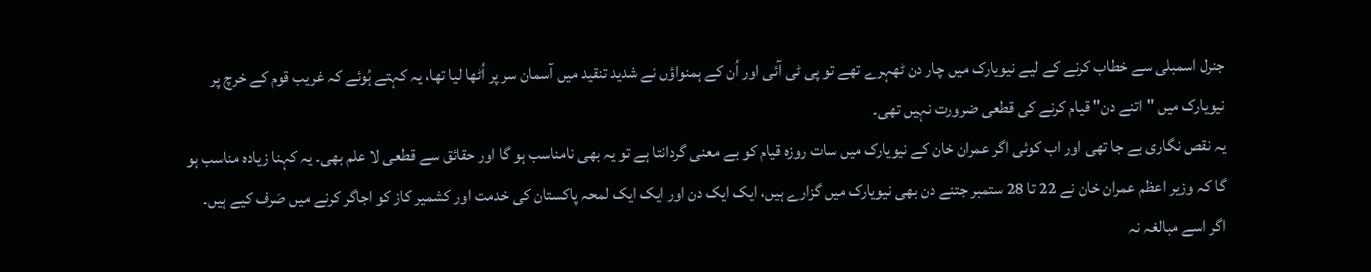جنرل اسمبلی سے خطاب کرنے کے لیے نیویارک میں چار دن ٹھہرے تھے تو پی ٹی آئی اور اُن کے ہمنواؤں نے شدید تنقید میں آسمان سر پر اُٹھا لیا تھا، یہ کہتے ہُوئے کہ غریب قوم کے خرچ پر نیویارک میں "اتنے دن" قیام کرنے کی قطعی ضرورت نہیں تھی۔
یہ نقص نگاری بے جا تھی اور اب کوئی اگر عمران خان کے نیویارک میں سات روزہ قیام کو بے معنی گردانتا ہے تو یہ بھی نامناسب ہو گا اور حقائق سے قطعی لا علم بھی۔ یہ کہنا زیادہ مناسب ہو گا کہ وزیر اعظم عمران خان نے 22 تا 28 ستمبر جتنے دن بھی نیویارک میں گزارے ہیں، ایک ایک دن اور ایک ایک لمحہ پاکستان کی خدمت اور کشمیر کاز کو اجاگر کرنے میں صَرف کیے ہیں۔
اگر اسے مبالغہ نہ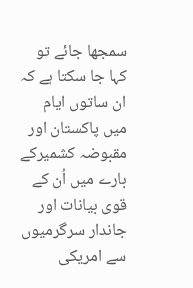سمجھا جائے تو کہا جا سکتا ہے کہ ان ساتوں ایام میں پاکستان اور مقبوضہ کشمیرکے بارے میں اُن کے قوی بیانات اور جاندار سرگرمیوں سے امریکی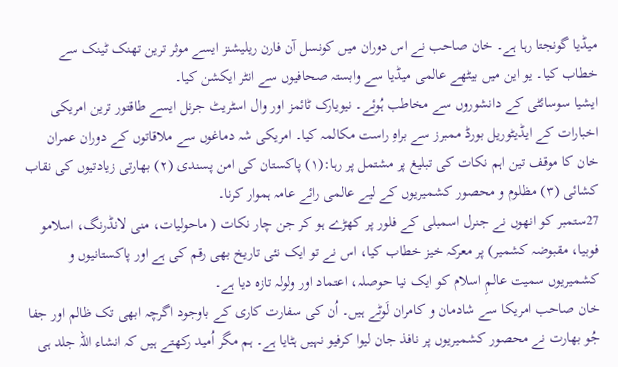میڈیا گونجتا رہا ہے۔ خان صاحب نے اس دوران میں کونسل آن فارن ریلیشنز ایسے موثر ترین تھنک ٹینک سے خطاب کیا۔ یو این میں بیٹھے عالمی میڈیا سے وابستہ صحافیوں سے انٹر ایکشن کیا۔
ایشیا سوسائٹی کے دانشوروں سے مخاطب ہُوئے۔ نیویارک ٹائمز اور وال اسٹریٹ جرنل ایسے طاقتور ترین امریکی اخبارات کے ایڈیٹوریل بورڈ ممبرز سے براہِ راست مکالمہ کیا۔ امریکی شہ دماغوں سے ملاقاتوں کے دوران عمران خان کا موقف تین اہم نکات کی تبلیغ پر مشتمل پر رہا:(۱) پاکستان کی امن پسندی (۲) بھارتی زیادتیوں کی نقاب کشائی (۳) مظلوم و محصور کشمیریوں کے لیے عالمی رائے عامہ ہموار کرنا۔
27ستمبر کو انھوں نے جنرل اسمبلی کے فلور پر کھڑے ہو کر جن چار نکات ( ماحولیات، منی لانڈرنگ، اسلامو فوبیا، مقبوضہ کشمیر) پر معرکہ خیز خطاب کیا، اس نے تو ایک نئی تاریخ بھی رقم کی ہے اور پاکستانیوں و کشمیریوں سمیت عالمِ اسلام کو ایک نیا حوصلہ، اعتماد اور ولولہ تازہ دیا ہے۔
خان صاحب امریکا سے شادمان و کامران لَوٹے ہیں۔ اُن کی سفارت کاری کے باوجود اگرچہ ابھی تک ظالم اور جفا جُو بھارت نے محصور کشمیریوں پر نافذ جان لیوا کرفیو نہیں ہٹایا ہے۔ ہم مگر اُمید رکھتے ہیں کہ انشاء اللہ جلد ہی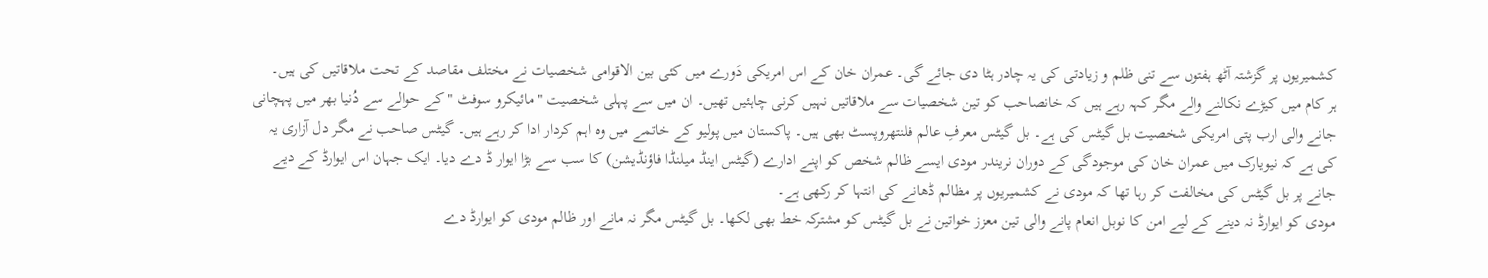کشمیریوں پر گزشتہ آٹھ ہفتوں سے تنی ظلم و زیادتی کی یہ چادر ہٹا دی جائے گی۔ عمران خان کے اس امریکی دَورے میں کئی بین الاقوامی شخصیات نے مختلف مقاصد کے تحت ملاقاتیں کی ہیں۔
ہر کام میں کیڑے نکالنے والے مگر کہہ رہے ہیں کہ خانصاحب کو تین شخصیات سے ملاقاتیں نہیں کرنی چاہئیں تھیں۔ ان میں سے پہلی شخصیت "مائیکرو سوفٹ " کے حوالے سے دُنیا بھر میں پہچانی جانے والی ارب پتی امریکی شخصیت بل گیٹس کی ہے۔ بل گیٹس معرفِ عالم فلنتھروپسٹ بھی ہیں۔ پاکستان میں پولیو کے خاتمے میں وہ اہم کردار ادا کر رہے ہیں۔ گیٹس صاحب نے مگر دل آزاری یہ کی ہے کہ نیویارک میں عمران خان کی موجودگی کے دوران نریندر مودی ایسے ظالم شخص کو اپنے ادارے (گیٹس اینڈ میلنڈا فاؤنڈیشن) کا سب سے بڑا ایوار ڈ دے دیا۔ ایک جہان اس ایوارڈ کے دیے جانے پر بل گیٹس کی مخالفت کر رہا تھا کہ مودی نے کشمیریوں پر مظالم ڈھانے کی انتہا کر رکھی ہے۔
مودی کو ایوارڈ نہ دینے کے لیے امن کا نوبل انعام پانے والی تین معزز خواتین نے بل گیٹس کو مشترکہ خط بھی لکھا۔ بل گیٹس مگر نہ مانے اور ظالم مودی کو ایوارڈ دے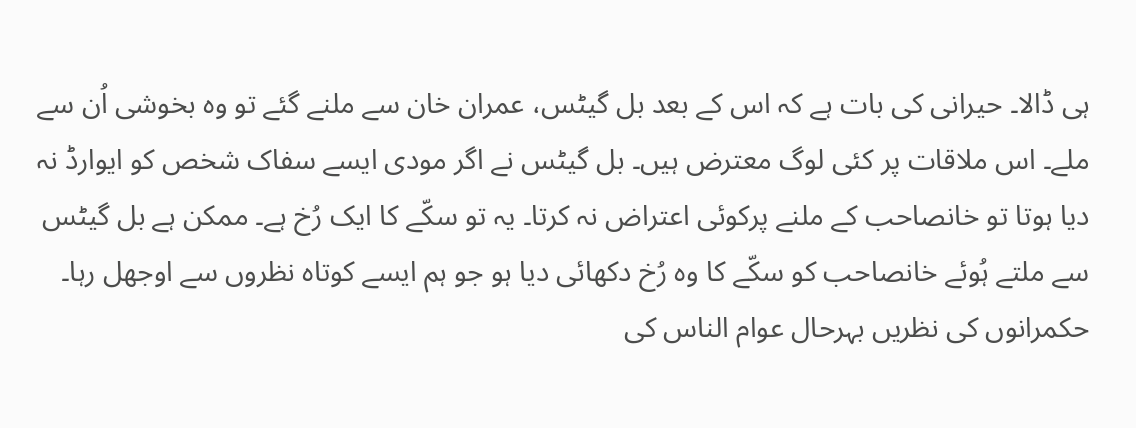ہی ڈالا۔ حیرانی کی بات ہے کہ اس کے بعد بل گیٹس، عمران خان سے ملنے گئے تو وہ بخوشی اُن سے ملے۔ اس ملاقات پر کئی لوگ معترض ہیں۔ بل گیٹس نے اگر مودی ایسے سفاک شخص کو ایوارڈ نہ دیا ہوتا تو خانصاحب کے ملنے پرکوئی اعتراض نہ کرتا۔ یہ تو سکّے کا ایک رُخ ہے۔ ممکن ہے بل گیٹس سے ملتے ہُوئے خانصاحب کو سکّے کا وہ رُخ دکھائی دیا ہو جو ہم ایسے کوتاہ نظروں سے اوجھل رہا۔ حکمرانوں کی نظریں بہرحال عوام الناس کی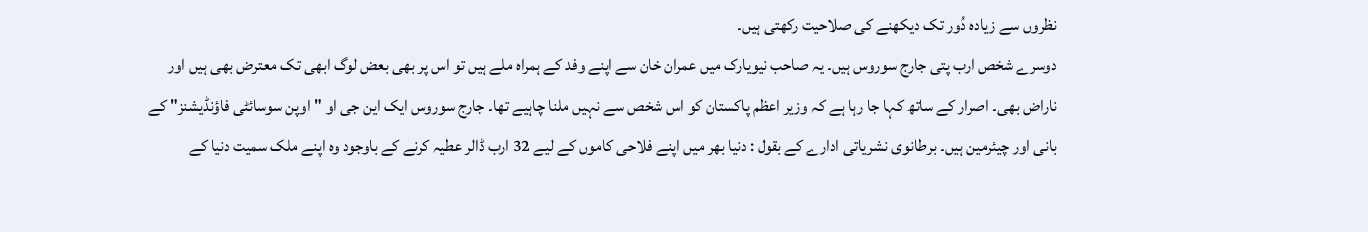نظروں سے زیادہ دُور تک دیکھنے کی صلاحیت رکھتی ہیں۔
دوسرے شخص ارب پتی جارج سوروس ہیں۔ یہ صاحب نیویارک میں عمران خان سے اپنے وفد کے ہمراہ ملے ہیں تو اس پر بھی بعض لوگ ابھی تک معترض بھی ہیں اور ناراض بھی۔ اصرار کے ساتھ کہا جا رہا ہے کہ وزیر اعظم پاکستان کو اس شخص سے نہیں ملنا چاہیے تھا۔ جارج سوروس ایک این جی او "اوپن سوسائٹی فاؤنڈیشنز" کے بانی اور چیئرمین ہیں۔ برطانوی نشریاتی ادارے کے بقول : دنیا بھر میں اپنے فلاحی کاموں کے لیے 32 ارب ڈالر عطیہ کرنے کے باوجود وہ اپنے ملک سمیت دنیا کے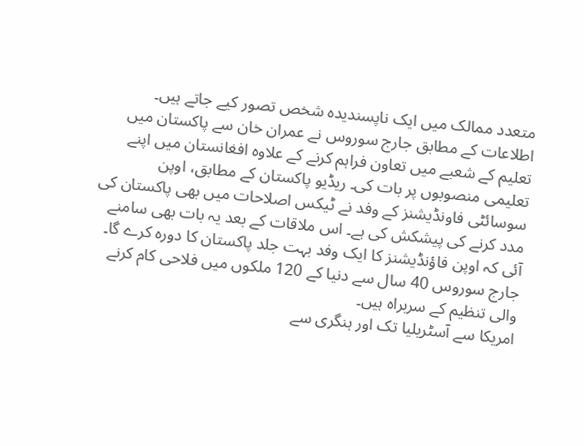متعدد ممالک میں ایک ناپسندیدہ شخص تصور کیے جاتے ہیں۔
اطلاعات کے مطابق جارج سوروس نے عمران خان سے پاکستان میں تعلیم کے شعبے میں تعاون فراہم کرنے کے علاوہ افغانستان میں اپنے تعلیمی منصوبوں پر بات کی۔ ریڈیو پاکستان کے مطابق، اوپن سوسائٹی فاونڈیشنز کے وفد نے ٹیکس اصلاحات میں بھی پاکستان کی مدد کرنے کی پیشکش کی ہے۔ اس ملاقات کے بعد یہ بات بھی سامنے آئی کہ اوپن فاؤنڈیشنز کا ایک وفد بہت جلد پاکستان کا دورہ کرے گا۔ جارج سوروس 40 سال سے دنیا کے 120 ملکوں میں فلاحی کام کرنے والی تنظیم کے سربراہ ہیں۔
امریکا سے آسٹریلیا تک اور ہنگری سے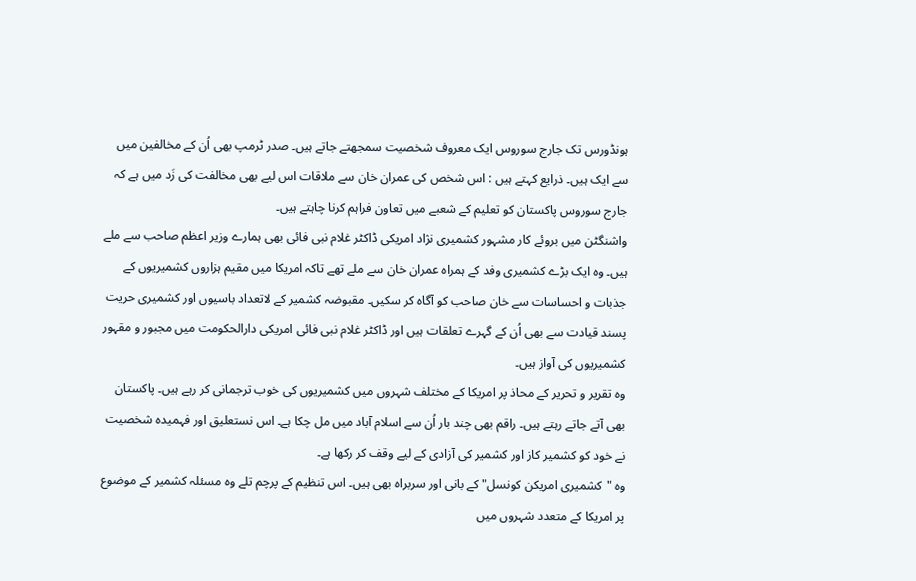ہونڈورس تک جارج سوروس ایک معروف شخصیت سمجھتے جاتے ہیں۔ صدر ٹرمپ بھی اُن کے مخالفین میں سے ایک ہیں۔ ذرایع کہتے ہیں : اس شخص کی عمران خان سے ملاقات اس لیے بھی مخالفت کی زَد میں ہے کہ جارج سوروس پاکستان کو تعلیم کے شعبے میں تعاون فراہم کرنا چاہتے ہیں۔
واشنگٹن میں بروئے کار مشہور کشمیری نژاد امریکی ڈاکٹر غلام نبی فائی بھی ہمارے وزیر اعظم صاحب سے ملے ہیں۔ وہ ایک بڑے کشمیری وفد کے ہمراہ عمران خان سے ملے تھے تاکہ امریکا میں مقیم ہزاروں کشمیریوں کے جذبات و احساسات سے خان صاحب کو آگاہ کر سکیں۔ مقبوضہ کشمیر کے لاتعداد باسیوں اور کشمیری حریت پسند قیادت سے بھی اُن کے گہرے تعلقات ہیں اور ڈاکٹر غلام نبی فائی امریکی دارالحکومت میں مجبور و مقہور کشمیریوں کی آواز ہیں۔
وہ تقریر و تحریر کے محاذ پر امریکا کے مختلف شہروں میں کشمیریوں کی خوب ترجمانی کر رہے ہیں۔ پاکستان بھی آتے جاتے رہتے ہیں۔ راقم بھی چند بار اُن سے اسلام آباد میں مل چکا ہے۔ اس نستعلیق اور فہمیدہ شخصیت نے خود کو کشمیر کاز اور کشمیر کی آزادی کے لیے وقف کر رکھا ہے۔
وہ "کشمیری امریکن کونسل" کے بانی اور سربراہ بھی ہیں۔ اس تنظیم کے پرچم تلے وہ مسئلہ کشمیر کے موضوع پر امریکا کے متعدد شہروں میں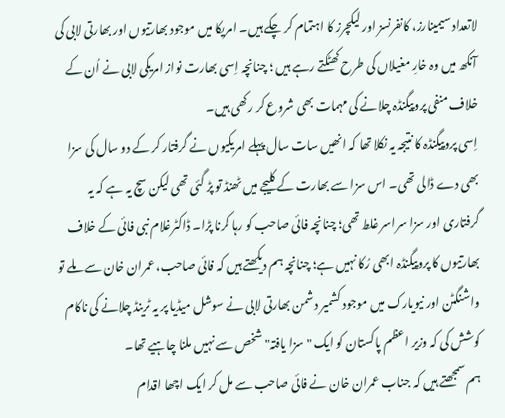لاتعداد سیمینارز، کانفرنسز اور لیکچرز کا اہتمام کر چکے ہیں۔ امریکا میں موجود بھارتیوں اور بھارتی لابی کی آنکھ میں وہ خارِ مغیلاں کی طرح کھٹکتے رہے ہیں ؛ چنانچہ اِسی بھارت نواز امریکی لابی نے اُن کے خلاف منفی پروپیگنڈہ چلانے کی مہمات بھی شروع کر رکھی ہیں۔
اِسی پروپیگنڈہ کا نتیجہ یہ نکلا تھا کہ انھیں سات سال پہلے امریکیوں نے گرفتار کر کے دو سال کی سزا بھی دے ڈالی تھی۔ اس سزا سے بھارت کے کلیجے میں ٹھنڈ تو پڑ گئی تھی لیکن سچ یہ ہے کہ یہ گرفتاری اور سزا سراسر غلط تھی؛ چنانچہ فائی صاحب کو رہا کرنا پڑا۔ ڈاکٹرغلام نبی فائی کے خلاف بھارتیوں کا پروپیگنڈہ ابھی رُکا نہیں ہے؛ چنانچہ ہم دیکھتے ہیں کہ فائی صاحب، عمران خان سے ملے تو واشنگٹن اور نیویارک میں موجود کشمیر دشمن بھارتی لابی نے سوشل میڈیا پر یہ ٹرینڈ چلانے کی ناکام کوشش کی کہ وزیر اعظم پاکستان کو ایک "سزا یافتہ" شخص سے نہیں ملنا چاہیے تھا۔
ہم سمجھتے ہیں کہ جناب عمران خان نے فائی صاحب سے مل کر ایک اچھا اقدام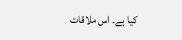کیا ہے۔ اس ملاقات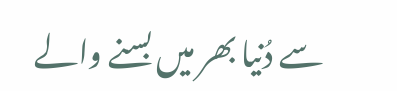سے دُنیا بھر میں بسنے والے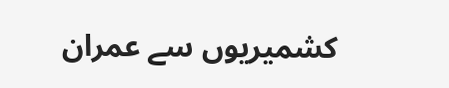کشمیریوں سے عمران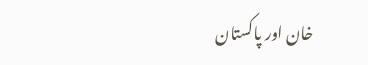خان اور پاکستان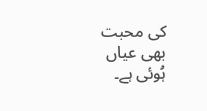کی محبت بھی عیاں ہُوئی ہے۔